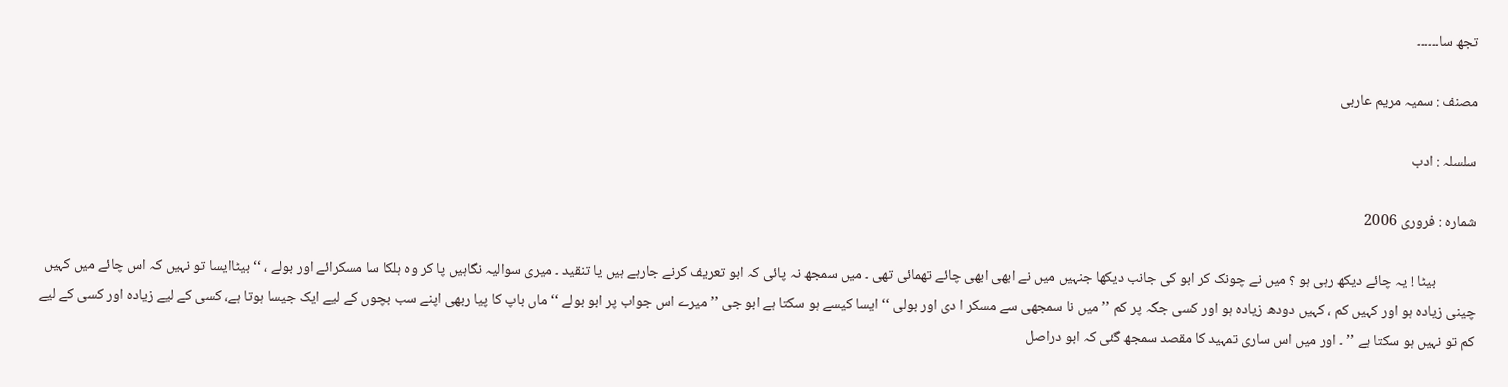تجھ سا۔۔۔۔۔۔

مصنف : سمیہ مریم عاربی

سلسلہ : ادب

شمارہ : فروری 2006

            بیٹا ! یہ چائے دیکھ رہی ہو ؟ میں نے چونک کر ابو کی جانب دیکھا جنہیں میں نے ابھی ابھی چائے تھمائی تھی ۔ میں سمجھ نہ پائی کہ ابو تعریف کرنے جارہے ہیں یا تنقید ۔ میری سوالیہ نگاہیں پا کر وہ ہلکا سا مسکرائے اور بولے ، ‘‘بیٹاایسا تو نہیں کہ اس چائے میں کہیں چینی زیادہ ہو اور کہیں کم ، کہیں دودھ زیادہ ہو اور کسی جگہ پر کم ’’ میں نا سمجھی سے مسکر ا دی اور بولی ‘‘ ایسا کیسے ہو سکتا ہے ابو جی ’’ میرے اس جواب پر ابو بولے ‘‘ ماں باپ کا پیا ربھی اپنے سب بچوں کے لیے ایک جیسا ہوتا ہے، کسی کے لیے زیادہ اور کسی کے لیے کم تو نہیں ہو سکتا ہے ’’ ۔ اور میں اس ساری تمہید کا مقصد سمجھ گئی کہ ابو دراصل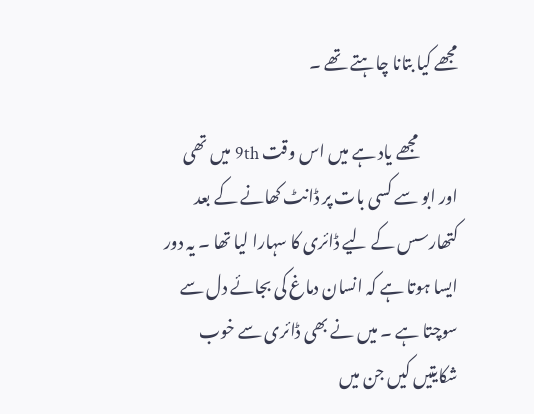مجھے کیا بتانا چاہتے تھے ۔

            مجھے یاد ہے میں اس وقت 9th میں تھی اور ابو سے کسی بات پر ڈانٹ کھانے کے بعد کتھارسس کے لیے ڈائری کا سہارا لیا تھا ۔ یہ دور ایسا ہوتا ہے کہ انسان دماغ کی بجائے دل سے سوچتا ہے ۔ میں نے بھی ڈائری سے خوب شکایتیں کیں جن میں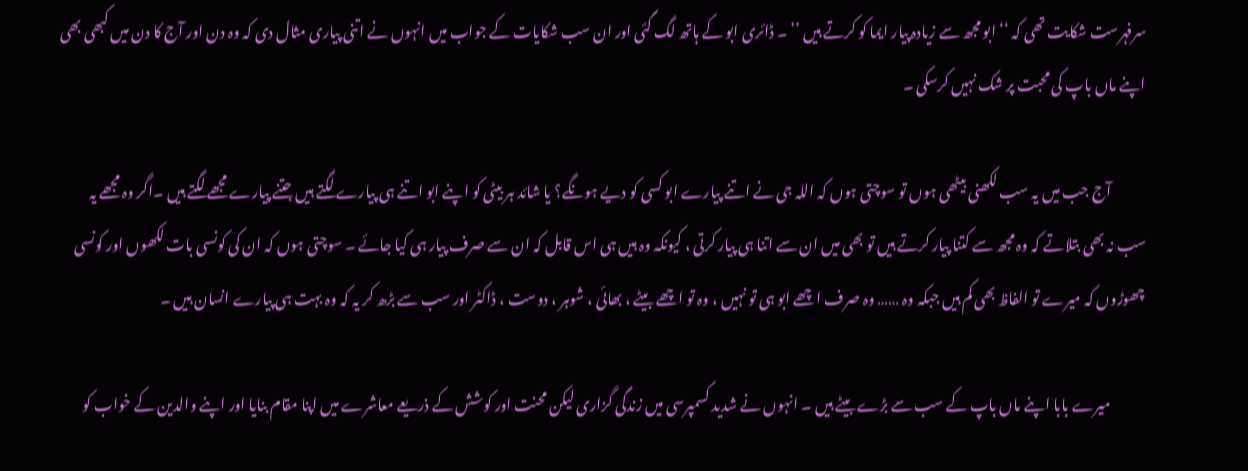سرفہرست شکایت تھی کہ ‘‘ ابو مجھ سے زیادہ پیار ایما کو کرتے ہیں ’’ ۔ ڈائری ابو کے ہاتھ لگ گئی اور ان سب شکایات کے جواب میں انہوں نے اتنی پیاری مثال دی کہ وہ دن اور آج کا دن میں کبھی بھی اپنے ماں باپ کی محبت پر شک نہیں کرسکی ۔

            آج جب میں یہ سب لکھنی بیٹھی ہوں تو سوچتی ہوں کہ اللہ جی نے اتنے پیارے ابو کسی کو دیے ہونگے؟ یا شائد ہر بیٹی کو اپنے ابو اتنے ہی پیارے لگتے ہیں جتنے پیارے مجھے لگتے ہیں ۔اگر وہ مجھے یہ سب نہ بھی بتلاتے کہ وہ مجھ سے کتنا پیار کرتے ہیں تو بھی میں ان سے اتنا ہی پیار کرتی ، کیونکہ وہ ہیں ہی اس قابل کہ ان سے صرف پیار ہی کیا جائے ۔ سوچتی ہوں کہ ان کی کونسی بات لکھوں اور کونسی چھوڑوں کہ میرے تو الفاظ بھی کم ہیں جبکہ وہ …… وہ صرف اچھے ابو ہی تو نہیں ، وہ تو اچھے بیٹے ، بھائی ، شوہر ، دوست ، ڈاکٹر اور سب سے بڑھ کر یہ کہ وہ بہت ہی پیارے انسان ہیں ۔

            میرے بابا اپنے ماں باپ کے سب سے بڑے بیٹے ہیں ۔ انہوں نے شدید کسمپرسی میں زندگی گزاری لیکن محنت اور کوشش کے ذریعے معاشرے میں اپنا مقام بنایا اور اپنے والدین کے خواب کو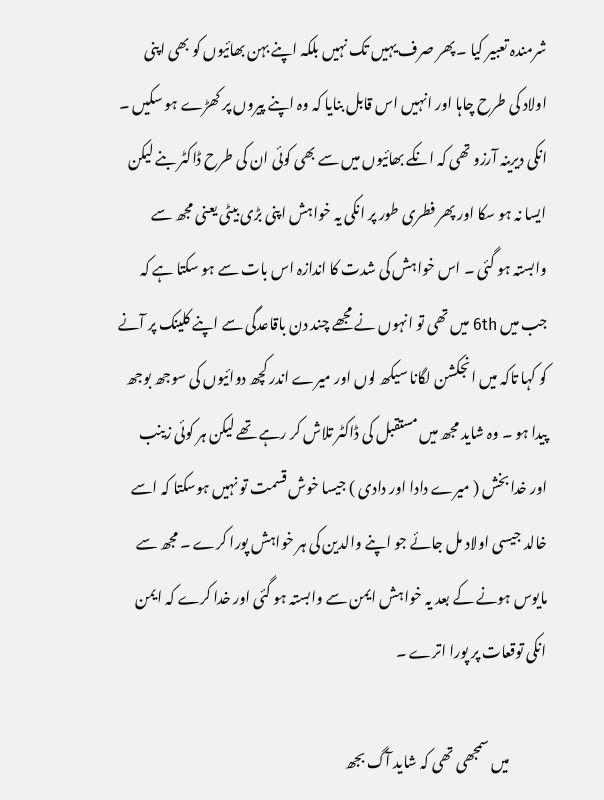شرمندہ تعبیر کیا ۔ پھر صرف یہیں تک نہیں بلکہ اپنے بہن بھائیوں کو بھی اپنی اولاد کی طرح چاہا اور انہیں اس قابل بنایا کہ وہ اپنے پیروں پر کھڑے ہو سکیں ۔ انکی دیرینہ آرزو تھی کہ انکے بھائیوں میں سے بھی کوئی ان کی طرح ڈاکٹر بنے لیکن ایسا نہ ہو سکا اور پھر فطری طور پر انکی یہ خواہش اپنی بڑی بیٹی یعنی مجھ سے وابستہ ہو گئی ۔ اس خواہش کی شدت کا اندازہ اس بات سے ہو سکتا ہے کہ جب میں 6th میں تھی تو انہوں نے مجھے چند دن باقاعدگی سے اپنے کلینک پر آنے کو کہا تاکہ میں انجکشن لگانا سیکھ لوں اور میرے اندر کچھ دوائیوں کی سوجھ بوجھ پیدا ہو ۔ وہ شاید مجھ میں مستقبل کی ڈاکٹر تلاش کر رہے تھے لیکن ہر کوئی زینب اور خدا بخش ( میرے دادا اور دادی ) جیسا خوش قسمت تو نہیں ہوسکتا کہ اسے خالد جیسی اولاد مل جائے جو اپنے والدین کی ہر خواہش پورا کرے ۔ مجھ سے مایوس ہونے کے بعد یہ خواہش ایمن سے وابستہ ہو گئی اور خدا کرے کہ ایمن انکی توقعات پر پورا اترے ۔

             میں سمجھی تھی کہ شاید آگ بجھ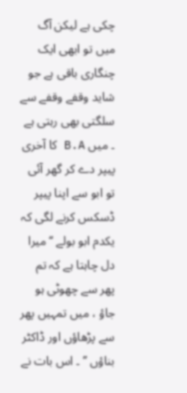چکی ہے لیکن آگ میں تو ابھی ایک چنگاری باقی ہے جو شاید وقفے وقفے سے سلگتی بھی رہتی ہے ۔ میں B.A کا آخری پیپر دے کر گھر آئی تو ابو سے اپنا پیپر ڈسکس کرنے لگی کہ یکدم ابو بولے ‘‘ میرا دل چاہتا ہے کہ تم پھر سے چھوٹی ہو جاؤ ، میں تمہیں پھر سے پڑھاؤں اور ڈاکٹر بناؤں ’’ ۔ اس بات نے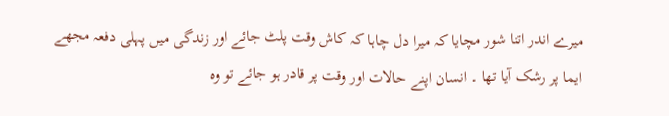میرے اندر اتنا شور مچایا کہ میرا دل چاہا کہ کاش وقت پلٹ جائے اور زندگی میں پہلی دفعہ مجھے ایما پر رشک آیا تھا ۔ انسان اپنے حالات اور وقت پر قادر ہو جائے تو وہ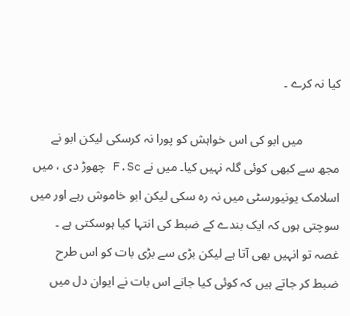کیا نہ کرے ۔

            میں ابو کی اس خواہش کو پورا نہ کرسکی لیکن ابو نے مجھ سے کبھی کوئی گلہ نہیں کیا۔ میں نے F.Sc چھوڑ دی ، میں اسلامک یونیورسٹی میں نہ رہ سکی لیکن ابو خاموش رہے اور میں سوچتی ہوں کہ ایک بندے کے ضبط کی انتہا کیا ہوسکتی ہے ۔ غصہ تو انہیں بھی آتا ہے لیکن بڑی سے بڑی بات کو اس طرح ضبط کر جاتے ہیں کہ کوئی کیا جانے اس بات نے ایوان دل میں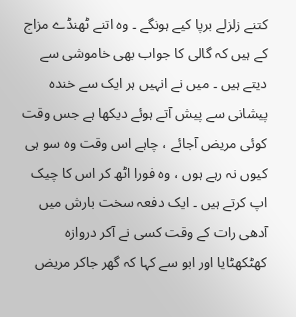کتنے زلزلے برپا کیے ہونگے ۔ وہ اتنے ٹھنڈے مزاج کے ہیں کہ گالی کا جواب بھی خاموشی سے دیتے ہیں ۔ میں نے انہیں ہر ایک سے خندہ پیشانی سے پیش آتے ہوئے دیکھا ہے جس وقت کوئی مریض آجائے ، چاہے اس وقت وہ سو ہی کیوں نہ رہے ہوں ، وہ فورا اٹھ کر اس کا چیک اپ کرتے ہیں ۔ ایک دفعہ سخت بارش میں آدھی رات کے وقت کسی نے آکر دروازہ کھٹکھٹایا اور ابو سے کہا کہ گھر جاکر مریض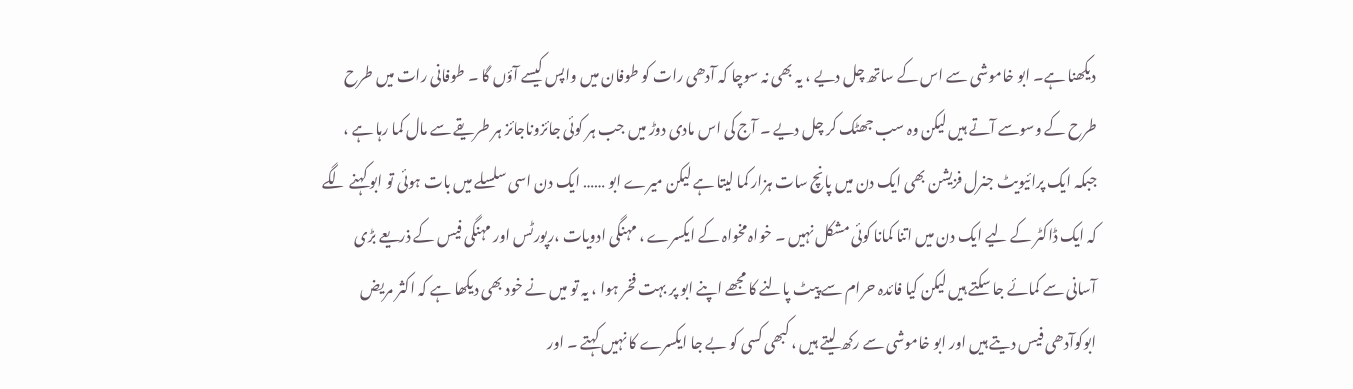دیکھنا ہے۔ ابو خاموشی سے اس کے ساتھ چل دیے ، یہ بھی نہ سوچا کہ آدھی رات کو طوفان میں واپس کیسے آؤں گا ۔ طوفانی رات میں طرح طرح کے وسوسے آتے ہیں لیکن وہ سب جھٹک کر چل دیے ۔ آج کی اس مادی دوڑ میں جب ہر کوئی جائزوناجائز ہر طریقے سے مال کما رہا ہے ، جبکہ ایک پرائیویٹ جنرل فزیشن بھی ایک دن میں پانچ سات ہزار کما لیتا ہے لیکن میرے ابو …… ایک دن اسی سلسلے میں بات ہوئی تو ابو کہنے لگے کہ ایک ڈاکٹر کے لیے ایک دن میں اتنا کمانا کوئی مشکل نہیں ۔ خواہ مخواہ کے ایکسرے ، مہنگی ادویات ،رپورٹس اور مہنگی فیس کے ذریعے بڑی آسانی سے کمائے جا سکتے ہیں لیکن کیا فائدہ حرام سے پیٹ پالنے کا مجھے اپنے ابو پر بہت فخر ہوا ، یہ تو میں نے خود بھی دیکھا ہے کہ اکثر مریض ابوکوآدھی فیس دیتے ہیں اور ابو خاموشی سے رکھ لیتے ہیں ، کبھی کسی کو بے جا ایکسرے کا نہیں کہتے ۔ اور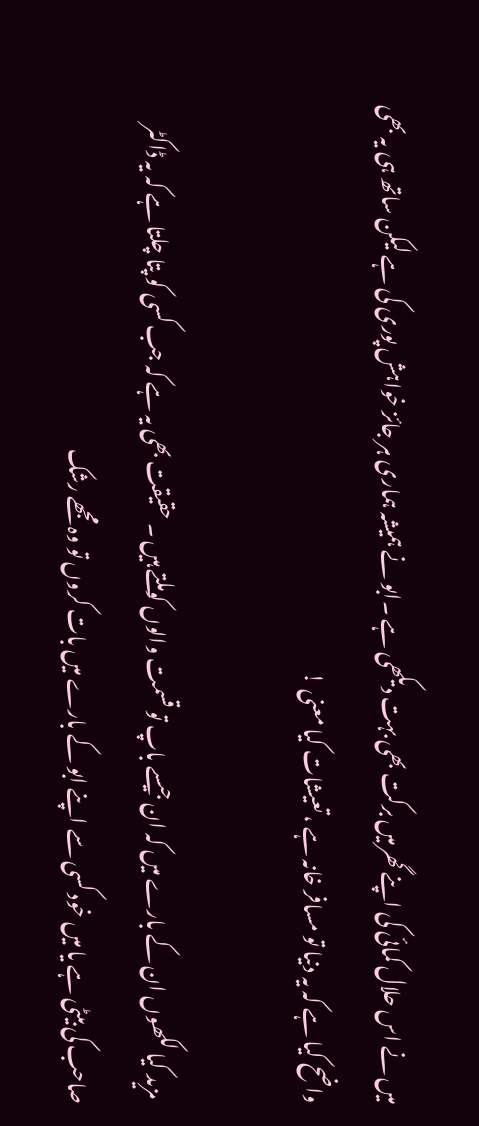میں نے اس حلال کمائی کی اپنے گھرمیں برکت بھی بہت دیکھی ہے ۔ابو نے ہمیشہ ہماری ہر جائز خواہش پوری کی ہے لیکن ساتھ ہی یہ بھی واضح کیا ہے کہ یہ دنیا تو مسافر خانہ ہے ، تعیشات کیا معنی !

 مزید کیا لکھوں ان کے بارے میں کہ ان جیسے باپ تو قسمت والوں کوملتے ہیں ۔ حقیقت بھی یہ ہے کہ جب کسی کو پتا چلتا ہے کہ یہ ڈاکٹر صاحب کی بیٹی ہے یا میں خود کسی سے اپنے ابو کے بارے میں بات کروں تو وہ مجھے رشک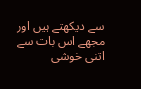سے دیکھتے ہیں اور مجھے اس بات سے اتنی خوشی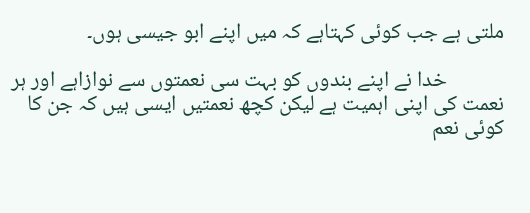ملتی ہے جب کوئی کہتاہے کہ میں اپنے ابو جیسی ہوں۔

            خدا نے اپنے بندوں کو بہت سی نعمتوں سے نوازاہے اور ہر نعمت کی اپنی اہمیت ہے لیکن کچھ نعمتیں ایسی ہیں کہ جن کا کوئی نعم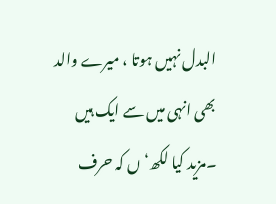البدل نہیں ہوتا ، میرے والد بھی انہی میں سے ایک ہیں ۔مزید کیا لکھ‘ں کہ حرف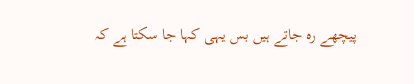پیچھے رہ جاتے ہیں بس یہی کہا جا سکتا ہے کہ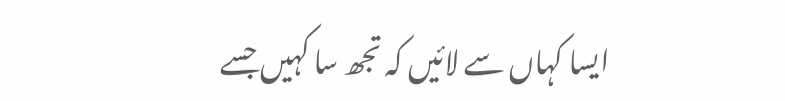ایسا کہاں سے لائیں کہ تجھ سا کہیں جسے